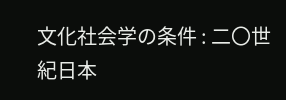文化社会学の条件 : 二〇世紀日本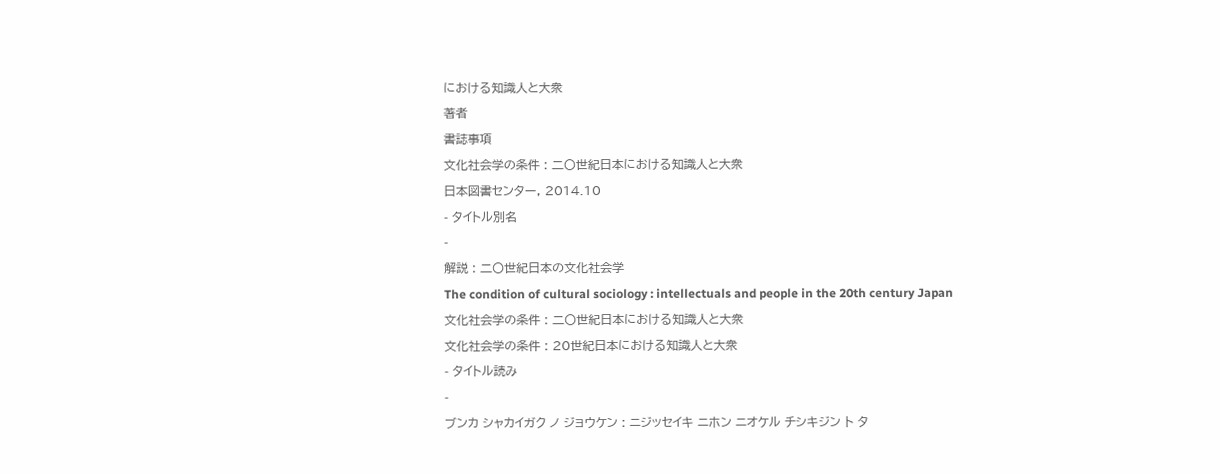における知識人と大衆
著者
書誌事項
文化社会学の条件 : 二〇世紀日本における知識人と大衆
日本図書センター, 2014.10
- タイトル別名
-
解説 : 二〇世紀日本の文化社会学
The condition of cultural sociology : intellectuals and people in the 20th century Japan
文化社会学の条件 : 二〇世紀日本における知識人と大衆
文化社会学の条件 : 20世紀日本における知識人と大衆
- タイトル読み
-
ブンカ シャカイガク ノ ジョウケン : ニジッセイキ ニホン ニオケル チシキジン ト タ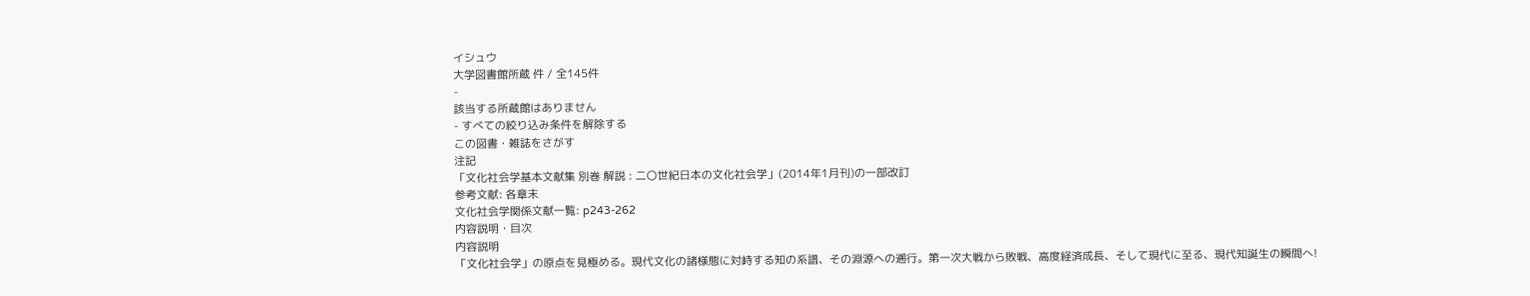イシュウ
大学図書館所蔵 件 / 全145件
-
該当する所蔵館はありません
- すべての絞り込み条件を解除する
この図書・雑誌をさがす
注記
「文化社会学基本文献集 別巻 解説 : 二〇世紀日本の文化社会学」(2014年1月刊)の一部改訂
参考文献: 各章末
文化社会学関係文献一覧: p243-262
内容説明・目次
内容説明
「文化社会学」の原点を見極める。現代文化の諸様態に対峙する知の系譜、その淵源への遡行。第一次大戦から敗戦、高度経済成長、そして現代に至る、現代知誕生の瞬間へ!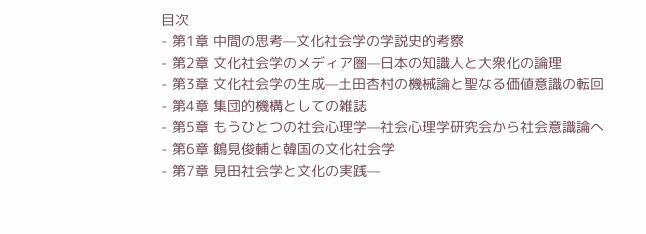目次
- 第1章 中間の思考—文化社会学の学説史的考察
- 第2章 文化社会学のメディア圏—日本の知識人と大衆化の論理
- 第3章 文化社会学の生成—土田杏村の機械論と聖なる価値意識の転回
- 第4章 集団的機構としての雑誌
- 第5章 もうひとつの社会心理学—社会心理学研究会から社会意識論へ
- 第6章 鶴見俊輔と韓国の文化社会学
- 第7章 見田社会学と文化の実践—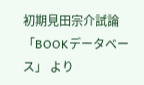初期見田宗介試論
「BOOKデータベース」 より